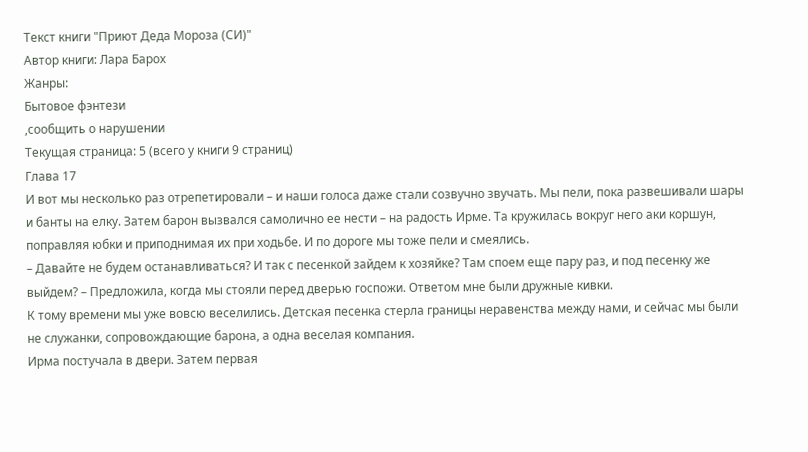Текст книги "Приют Деда Мороза (СИ)"
Автор книги: Лара Барох
Жанры:
Бытовое фэнтези
,сообщить о нарушении
Текущая страница: 5 (всего у книги 9 страниц)
Глава 17
И вот мы несколько раз отрепетировали – и наши голоса даже стали созвучно звучать. Мы пели, пока развешивали шары и банты на елку. Затем барон вызвался самолично ее нести – на радость Ирме. Та кружилась вокруг него аки коршун, поправляя юбки и приподнимая их при ходьбе. И по дороге мы тоже пели и смеялись.
– Давайте не будем останавливаться? И так с песенкой зайдем к хозяйке? Там споем еще пару раз, и под песенку же выйдем? – Предложила, когда мы стояли перед дверью госпожи. Ответом мне были дружные кивки.
К тому времени мы уже вовсю веселились. Детская песенка стерла границы неравенства между нами, и сейчас мы были не служанки, сопровождающие барона, а одна веселая компания.
Ирма постучала в двери. Затем первая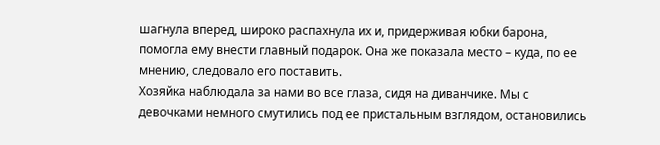шагнула вперед, широко распахнула их и, придерживая юбки барона, помогла ему внести главный подарок. Она же показала место – куда, по ее мнению, следовало его поставить.
Хозяйка наблюдала за нами во все глаза, сидя на диванчике. Мы с девочками немного смутились под ее пристальным взглядом, остановились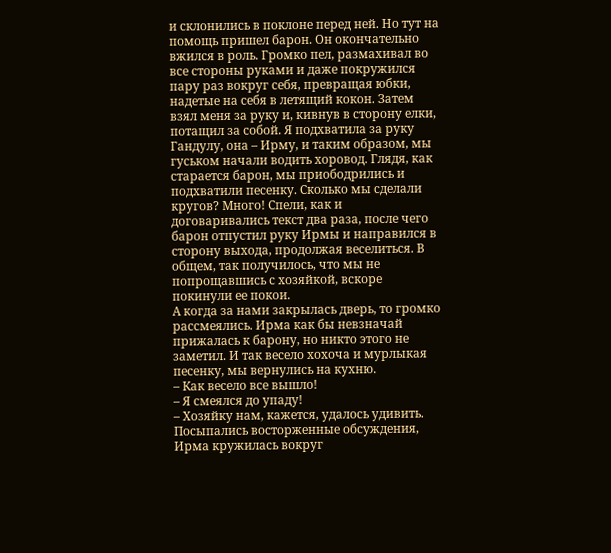и склонились в поклоне перед ней. Но тут на помощь пришел барон. Он окончательно вжился в роль. Громко пел, размахивал во все стороны руками и даже покружился пару раз вокруг себя, превращая юбки, надетые на себя в летящий кокон. Затем взял меня за руку и, кивнув в сторону елки, потащил за собой. Я подхватила за руку Гандулу, она – Ирму, и таким образом, мы гуськом начали водить хоровод. Глядя, как старается барон, мы приободрились и подхватили песенку. Сколько мы сделали кругов? Много! Спели, как и договаривались текст два раза, после чего барон отпустил руку Ирмы и направился в сторону выхода, продолжая веселиться. В общем, так получилось, что мы не попрощавшись с хозяйкой, вскоре покинули ее покои.
А когда за нами закрылась дверь, то громко рассмеялись. Ирма как бы невзначай прижалась к барону, но никто этого не заметил. И так весело хохоча и мурлыкая песенку, мы вернулись на кухню.
– Как весело все вышло!
– Я смеялся до упаду!
– Хозяйку нам, кажется, удалось удивить.
Посыпались восторженные обсуждения, Ирма кружилась вокруг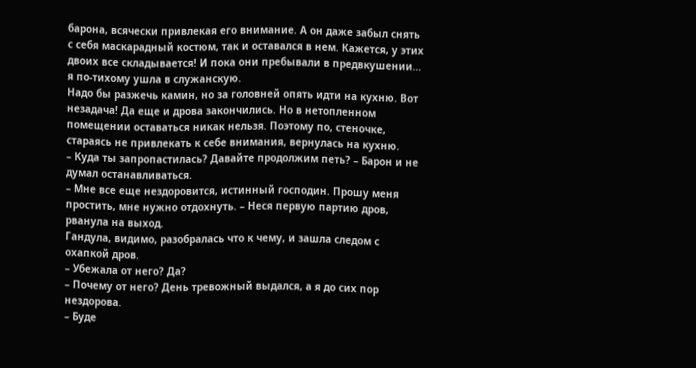барона, всячески привлекая его внимание. А он даже забыл снять с себя маскарадный костюм, так и оставался в нем. Кажется, у этих двоих все складывается! И пока они пребывали в предвкушении… я по-тихому ушла в служанскую.
Надо бы разжечь камин, но за головней опять идти на кухню. Вот незадача! Да еще и дрова закончились. Но в нетопленном помещении оставаться никак нельзя. Поэтому по, стеночке, стараясь не привлекать к себе внимания, вернулась на кухню.
– Куда ты запропастилась? Давайте продолжим петь? – Барон и не думал останавливаться.
– Мне все еще нездоровится, истинный господин. Прошу меня простить, мне нужно отдохнуть. – Неся первую партию дров, рванула на выход.
Гандула, видимо, разобралась что к чему, и зашла следом с охапкой дров.
– Убежала от него? Да?
– Почему от него? День тревожный выдался, а я до сих пор нездорова.
– Буде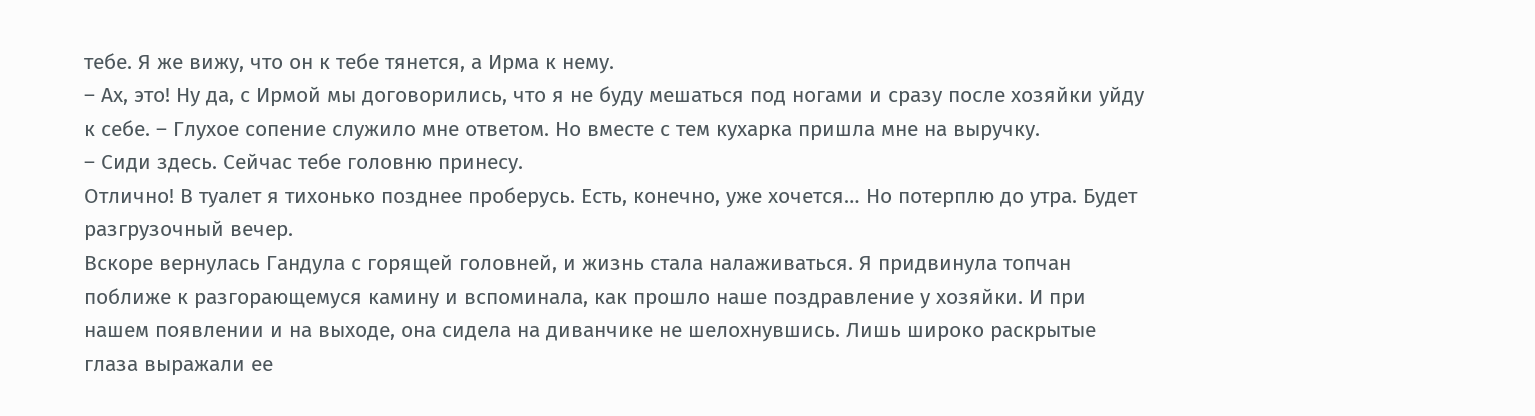тебе. Я же вижу, что он к тебе тянется, а Ирма к нему.
– Ах, это! Ну да, с Ирмой мы договорились, что я не буду мешаться под ногами и сразу после хозяйки уйду к себе. – Глухое сопение служило мне ответом. Но вместе с тем кухарка пришла мне на выручку.
– Сиди здесь. Сейчас тебе головню принесу.
Отлично! В туалет я тихонько позднее проберусь. Есть, конечно, уже хочется… Но потерплю до утра. Будет разгрузочный вечер.
Вскоре вернулась Гандула с горящей головней, и жизнь стала налаживаться. Я придвинула топчан поближе к разгорающемуся камину и вспоминала, как прошло наше поздравление у хозяйки. И при нашем появлении и на выходе, она сидела на диванчике не шелохнувшись. Лишь широко раскрытые глаза выражали ее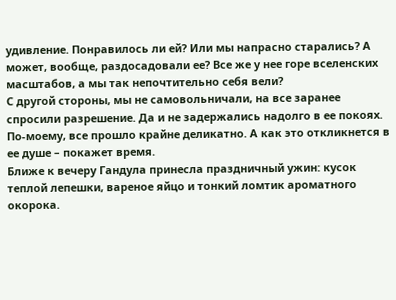удивление. Понравилось ли ей? Или мы напрасно старались? А может, вообще, раздосадовали ее? Все же у нее горе вселенских масштабов, а мы так непочтительно себя вели?
С другой стороны, мы не самовольничали, на все заранее спросили разрешение. Да и не задержались надолго в ее покоях. По-моему, все прошло крайне деликатно. А как это откликнется в ее душе – покажет время.
Ближе к вечеру Гандула принесла праздничный ужин: кусок теплой лепешки, вареное яйцо и тонкий ломтик ароматного окорока.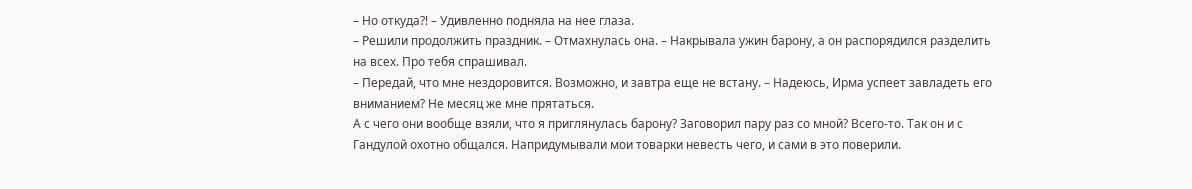– Но откуда⁈ – Удивленно подняла на нее глаза.
– Решили продолжить праздник. – Отмахнулась она. – Накрывала ужин барону, а он распорядился разделить на всех. Про тебя спрашивал.
– Передай, что мне нездоровится. Возможно, и завтра еще не встану. – Надеюсь, Ирма успеет завладеть его вниманием? Не месяц же мне прятаться.
А с чего они вообще взяли, что я приглянулась барону? Заговорил пару раз со мной? Всего-то. Так он и с Гандулой охотно общался. Напридумывали мои товарки невесть чего, и сами в это поверили.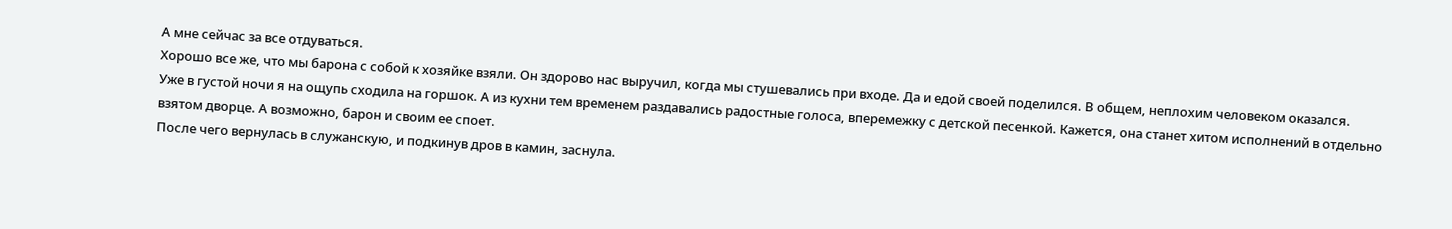А мне сейчас за все отдуваться.
Хорошо все же, что мы барона с собой к хозяйке взяли. Он здорово нас выручил, когда мы стушевались при входе. Да и едой своей поделился. В общем, неплохим человеком оказался.
Уже в густой ночи я на ощупь сходила на горшок. А из кухни тем временем раздавались радостные голоса, вперемежку с детской песенкой. Кажется, она станет хитом исполнений в отдельно взятом дворце. А возможно, барон и своим ее споет.
После чего вернулась в служанскую, и подкинув дров в камин, заснула.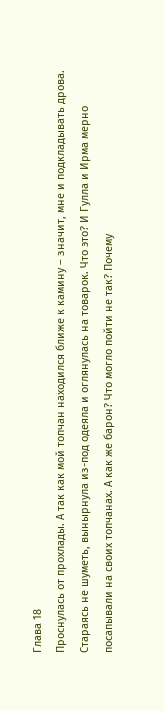Глава 18
Проснулась от прохлады. А так как мой топчан находился ближе к камину – значит, мне и подкладывать дрова. Стараясь не шуметь, вынырнула из-под одеяла и оглянулась на товарок. Что это? И Гулла и Ирма мерно посапывали на своих топчанах. А как же барон? Что могло пойти не так? Почему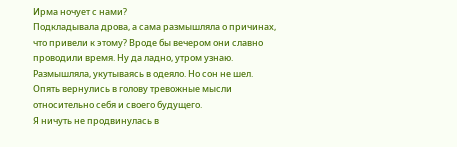Ирма ночует с нами?
Подкладывала дрова, а сама размышляла о причинах, что привели к этому? Вроде бы вечером они славно проводили время. Ну да ладно, утром узнаю. Размышляла, укутываясь в одеяло. Но сон не шел. Опять вернулись в голову тревожные мысли относительно себя и своего будущего.
Я ничуть не продвинулась в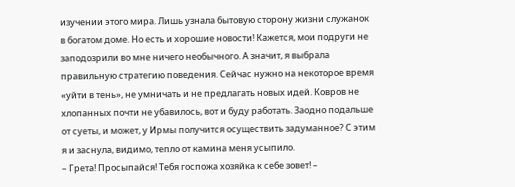изучении этого мира. Лишь узнала бытовую сторону жизни служанок в богатом доме. Но есть и хорошие новости! Кажется, мои подруги не заподозрили во мне ничего необычного. А значит, я выбрала правильную стратегию поведения. Сейчас нужно на некоторое время «уйти в тень», не умничать и не предлагать новых идей. Ковров не хлопанных почти не убавилось, вот и буду работать. Заодно подальше от суеты, и может, у Ирмы получится осуществить задуманное? С этим я и заснула, видимо, тепло от камина меня усыпило.
– Грета! Просыпайся! Тебя госпожа хозяйка к себе зовет! –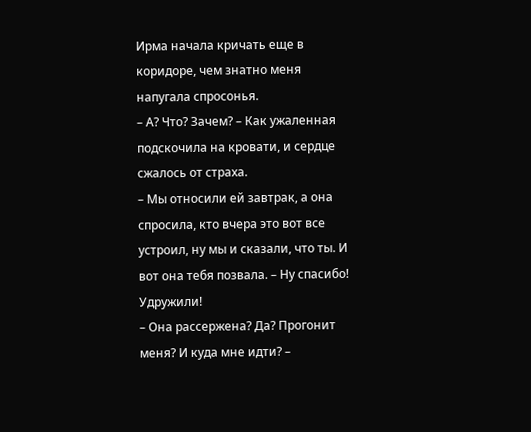Ирма начала кричать еще в коридоре, чем знатно меня напугала спросонья.
– А? Что? Зачем? – Как ужаленная подскочила на кровати, и сердце сжалось от страха.
– Мы относили ей завтрак, а она спросила, кто вчера это вот все устроил, ну мы и сказали, что ты. И вот она тебя позвала. – Ну спасибо! Удружили!
– Она рассержена? Да? Прогонит меня? И куда мне идти? –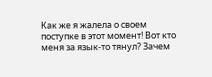Как же я жалела о своем поступке в этот момент! Вот кто меня за язык-то тянул? Зачем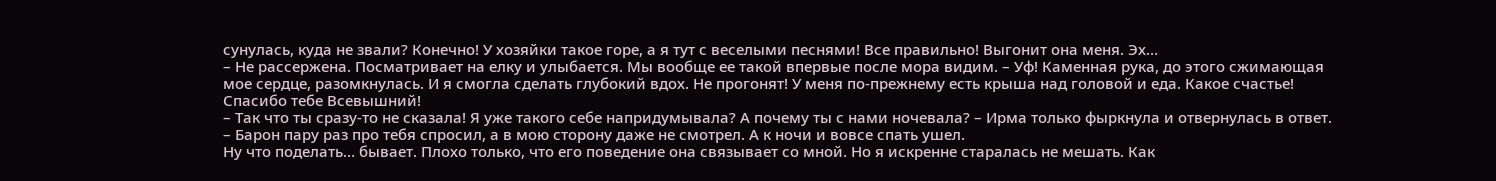сунулась, куда не звали? Конечно! У хозяйки такое горе, а я тут с веселыми песнями! Все правильно! Выгонит она меня. Эх…
– Не рассержена. Посматривает на елку и улыбается. Мы вообще ее такой впервые после мора видим. – Уф! Каменная рука, до этого сжимающая мое сердце, разомкнулась. И я смогла сделать глубокий вдох. Не прогонят! У меня по-прежнему есть крыша над головой и еда. Какое счастье! Спасибо тебе Всевышний!
– Так что ты сразу-то не сказала! Я уже такого себе напридумывала? А почему ты с нами ночевала? – Ирма только фыркнула и отвернулась в ответ.
– Барон пару раз про тебя спросил, а в мою сторону даже не смотрел. А к ночи и вовсе спать ушел.
Ну что поделать… бывает. Плохо только, что его поведение она связывает со мной. Но я искренне старалась не мешать. Как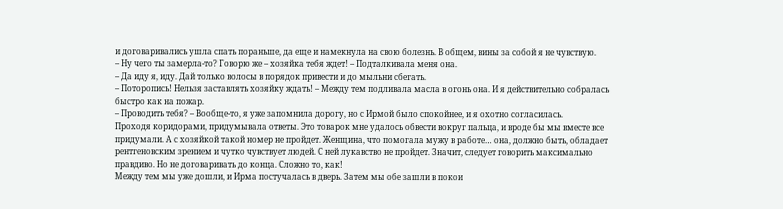и договаривались ушла спать пораньше, да еще и намекнула на свою болезнь. В общем, вины за собой я не чувствую.
– Ну чего ты замерла-то? Говорю же – хозяйка тебя ждет! – Подталкивала меня она.
– Да иду я, иду. Дай только волосы в порядок привести и до мыльни сбегать.
– Поторопись! Нельзя заставлять хозяйку ждать! – Между тем подливала масла в огонь она. И я действительно собралась быстро как на пожар.
– Проводить тебя? – Вообще-то, я уже запомнила дорогу, но с Ирмой было спокойнее, и я охотно согласилась.
Проходя коридорами, придумывала ответы. Это товарок мне удалось обвести вокруг пальца, и вроде бы мы вместе все придумали. А с хозяйкой такой номер не пройдет. Женщина, что помогала мужу в работе… она, должно быть, обладает рентгеновским зрением и чутко чувствует людей. С ней лукавство не пройдет. Значит, следует говорить максимально правдиво. Но не договаривать до конца. Сложно то, как!
Между тем мы уже дошли, и Ирма постучалась в дверь. Затем мы обе зашли в покои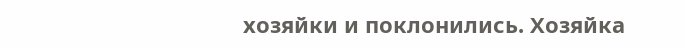хозяйки и поклонились. Хозяйка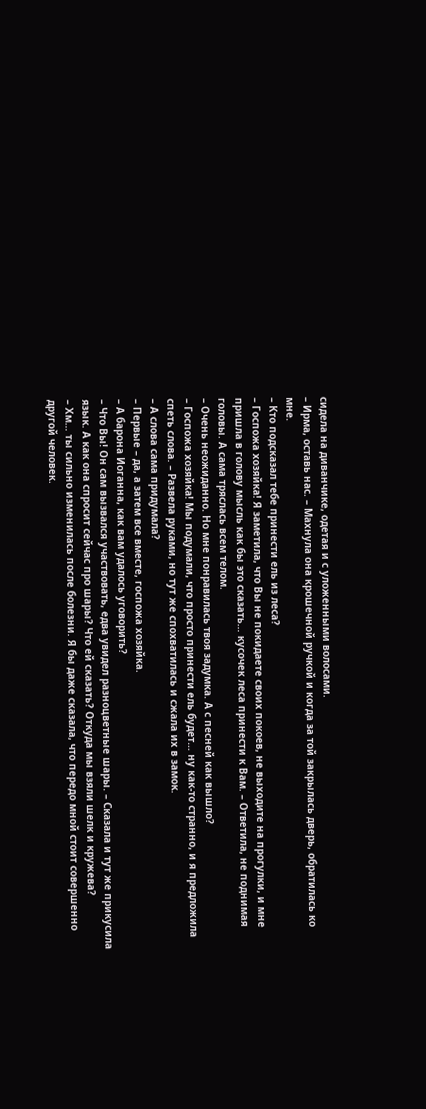сидела на диванчике, одетая и с уложенными волосами.
– Ирма, оставь нас. – Махнула она крошечной ручкой и когда за той закрылась дверь, обратилась ко мне.
– Кто подсказал тебе принести ель из леса?
– Госпожа хозяйка! Я заметила, что Вы не покидаете своих покоев, не выходите на прогулки, и мне пришла в голову мысль как бы это сказать… кусочек леса принести к Вам. – Ответила, не поднимая головы. А сама тряслась всем телом.
– Очень неожиданно. Но мне понравилась твоя задумка. А с песней как вышло?
– Госпожа хозяйка! Мы подумали, что просто принести ель будет… ну как-то странно, и я предложила спеть слова. – Развела руками, но тут же спохватилась и сжала их в замок.
– А слова сама придумала?
– Первые – да, а затем все вместе, госпожа хозяйка.
– А барона Иоганна, как вам удалось уговорить?
– Что Вы! Он сам вызвался участвовать, едва увидел разноцветные шары. – Сказала и тут же прикусила язык. А как она спросит сейчас про шары? Что ей сказать? Откуда мы взяли шелк и кружева?
– Хм… ты сильно изменилась после болезни. Я бы даже сказала, что передо мной стоит совершенно другой человек.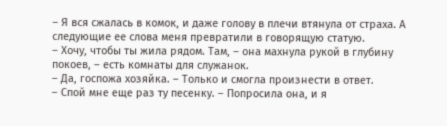– Я вся сжалась в комок, и даже голову в плечи втянула от страха. А следующие ее слова меня превратили в говорящую статую.
– Хочу, чтобы ты жила рядом. Там, – она махнула рукой в глубину покоев, – есть комнаты для служанок.
– Да, госпожа хозяйка. – Только и смогла произнести в ответ.
– Спой мне еще раз ту песенку. – Попросила она, и я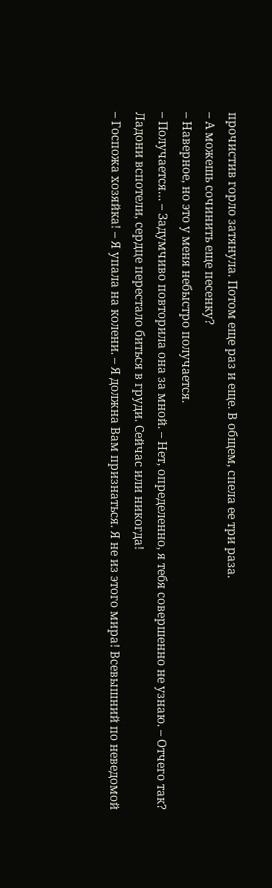прочистив горло затянула. Потом еще раз и еще. В общем, спела ее три раза.
– А можешь сочинить еще песенку?
– Наверное, но это у меня небыстро получается.
– Получается… – Задумчиво повторила она за мной. – Нет, определенно, я тебя совершенно не узнаю. – Отчего так?
Ладони вспотели, сердце перестало биться в груди. Сейчас или никогда!
– Госпожа хозяйка! – Я упала на колени. – Я должна Вам признаться. Я не из этого мира! Всевышний по неведомой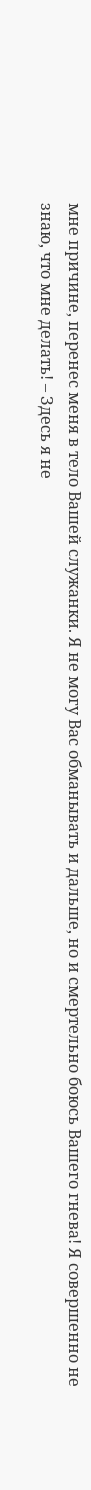мне причине, перенес меня в тело Вашей служанки. Я не могу Вас обманывать и дальше, но и смертельно боюсь Вашего гнева! Я совершенно не знаю, что мне делать! – Здесь я не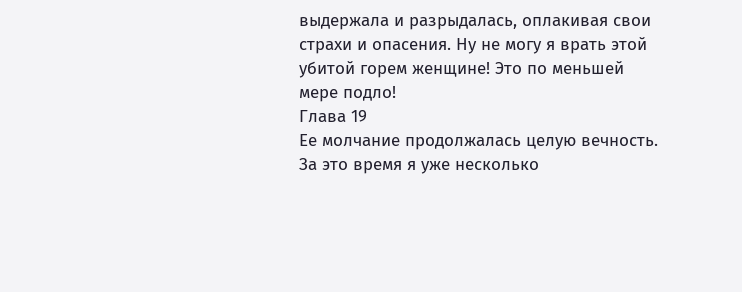выдержала и разрыдалась, оплакивая свои страхи и опасения. Ну не могу я врать этой убитой горем женщине! Это по меньшей мере подло!
Глава 19
Ее молчание продолжалась целую вечность. За это время я уже несколько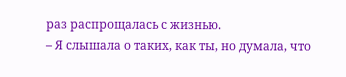раз распрощалась с жизнью.
– Я слышала о таких, как ты, но думала, что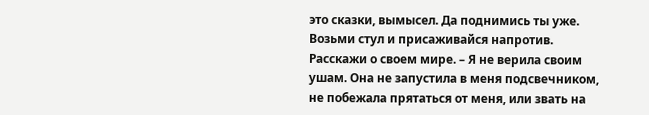это сказки, вымысел. Да поднимись ты уже. Возьми стул и присаживайся напротив. Расскажи о своем мире. – Я не верила своим ушам. Она не запустила в меня подсвечником, не побежала прятаться от меня, или звать на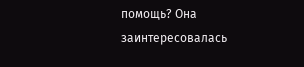помощь? Она заинтересовалась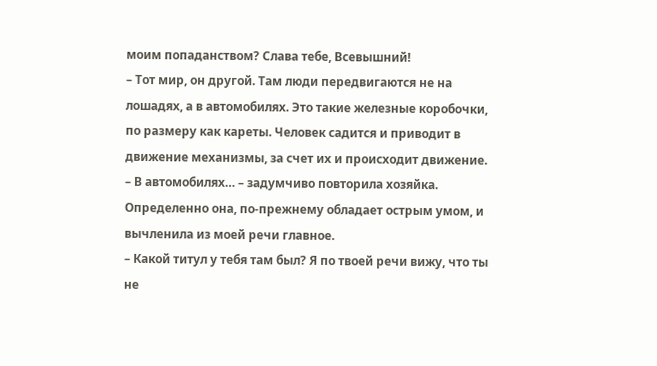моим попаданством? Слава тебе, Всевышний!
– Тот мир, он другой. Там люди передвигаются не на лошадях, а в автомобилях. Это такие железные коробочки, по размеру как кареты. Человек садится и приводит в движение механизмы, за счет их и происходит движение.
– В автомобилях… – задумчиво повторила хозяйка. Определенно она, по-прежнему обладает острым умом, и вычленила из моей речи главное.
– Какой титул у тебя там был? Я по твоей речи вижу, что ты не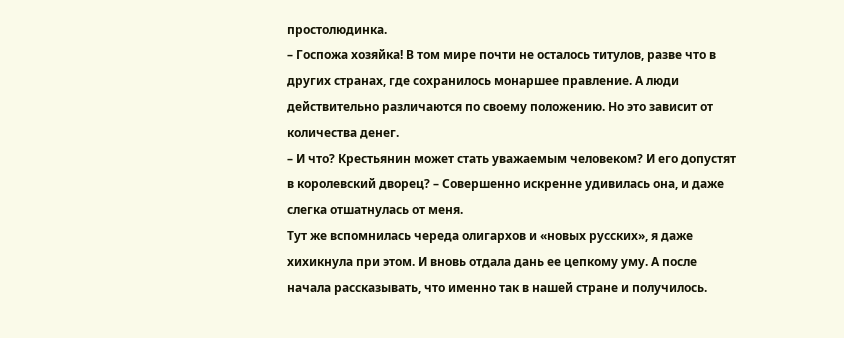простолюдинка.
– Госпожа хозяйка! В том мире почти не осталось титулов, разве что в других странах, где сохранилось монаршее правление. А люди действительно различаются по своему положению. Но это зависит от количества денег.
– И что? Крестьянин может стать уважаемым человеком? И его допустят в королевский дворец? – Совершенно искренне удивилась она, и даже слегка отшатнулась от меня.
Тут же вспомнилась череда олигархов и «новых русских», я даже хихикнула при этом. И вновь отдала дань ее цепкому уму. А после начала рассказывать, что именно так в нашей стране и получилось.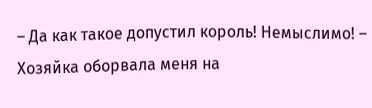– Да как такое допустил король! Немыслимо! – Хозяйка оборвала меня на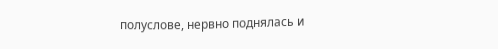полуслове, нервно поднялась и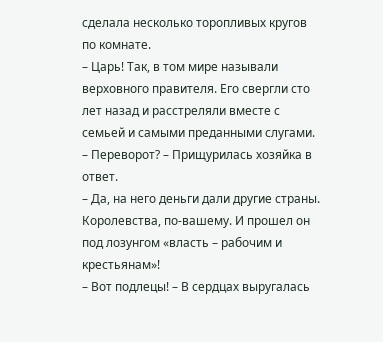сделала несколько торопливых кругов по комнате.
– Царь! Так, в том мире называли верховного правителя. Его свергли сто лет назад и расстреляли вместе с семьей и самыми преданными слугами.
– Переворот? – Прищурилась хозяйка в ответ.
– Да, на него деньги дали другие страны. Королевства, по-вашему. И прошел он под лозунгом «власть – рабочим и крестьянам»!
– Вот подлецы! – В сердцах выругалась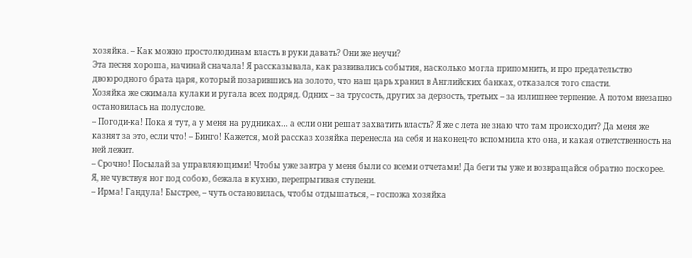хозяйка. – Как можно простолюдинам власть в руки давать? Они же неучи?
Эта песня хороша, начинай сначала! Я рассказывала, как развивались события, насколько могла припомнить, и про предательство двоюродного брата царя, который позарившись на золото, что наш царь хранил в Английских банках, отказался того спасти.
Хозяйка же сжимала кулаки и ругала всех подряд. Одних – за трусость, других за дерзость, третьих – за излишнее терпение. А потом внезапно остановилась на полуслове.
– Погоди-ка! Пока я тут, а у меня на рудниках… а если они решат захватить власть? Я же с лета не знаю что там происходит? Да меня же казнят за это, если что! – Бинго! Кажется, мой рассказ хозяйка перенесла на себя и наконец-то вспомнила кто она, и какая ответственность на ней лежит.
– Срочно! Посылай за управляющими! Чтобы уже завтра у меня были со всеми отчетами! Да беги ты уже и возвращайся обратно поскорее.
Я, не чувствуя ног под собою, бежала в кухню, перепрыгивая ступени.
– Ирма! Гандула! Быстрее, – чуть остановилась, чтобы отдышаться, – госпожа хозяйка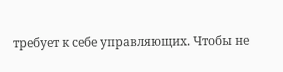требует к себе управляющих. Чтобы не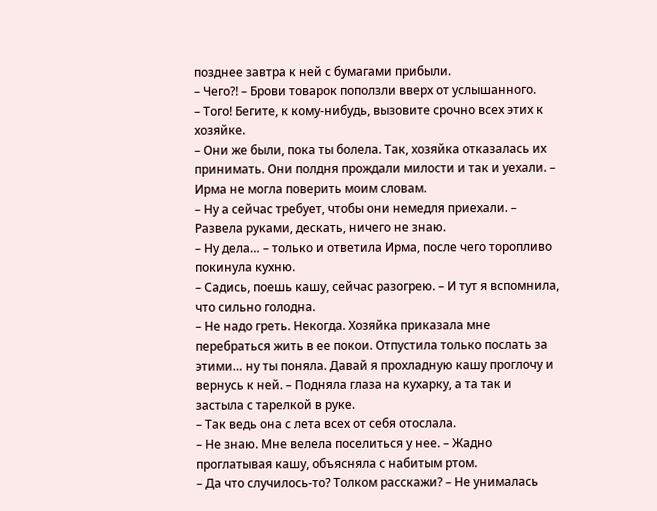позднее завтра к ней с бумагами прибыли.
– Чего⁈ – Брови товарок поползли вверх от услышанного.
– Того! Бегите, к кому-нибудь, вызовите срочно всех этих к хозяйке.
– Они же были, пока ты болела. Так, хозяйка отказалась их принимать. Они полдня прождали милости и так и уехали. – Ирма не могла поверить моим словам.
– Ну а сейчас требует, чтобы они немедля приехали. – Развела руками, дескать, ничего не знаю.
– Ну дела… – только и ответила Ирма, после чего торопливо покинула кухню.
– Садись, поешь кашу, сейчас разогрею. – И тут я вспомнила, что сильно голодна.
– Не надо греть. Некогда. Хозяйка приказала мне перебраться жить в ее покои. Отпустила только послать за этими… ну ты поняла. Давай я прохладную кашу проглочу и вернусь к ней. – Подняла глаза на кухарку, а та так и застыла с тарелкой в руке.
– Так ведь она с лета всех от себя отослала.
– Не знаю. Мне велела поселиться у нее. – Жадно проглатывая кашу, объясняла с набитым ртом.
– Да что случилось-то? Толком расскажи? – Не унималась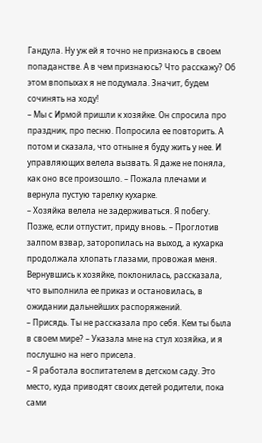Гандула. Ну уж ей я точно не признаюсь в своем попаданстве. А в чем признаюсь? Что расскажу? Об этом впопыхах я не подумала. Значит, будем сочинять на ходу!
– Мы с Ирмой пришли к хозяйке. Он спросила про праздник, про песню. Попросила ее повторить. А потом и сказала, что отныне я буду жить у нее. И управляющих велела вызвать. Я даже не поняла, как оно все произошло. – Пожала плечами и вернула пустую тарелку кухарке.
– Хозяйка велела не задерживаться. Я побегу. Позже, если отпустит, приду вновь. – Проглотив залпом взвар, заторопилась на выход, а кухарка продолжала хлопать глазами, провожая меня.
Вернувшись к хозяйке, поклонилась, рассказала, что выполнила ее приказ и остановилась, в ожидании дальнейших распоряжений.
– Присядь. Ты не рассказала про себя. Кем ты была в своем мире? – Указала мне на стул хозяйка, и я послушно на него присела.
– Я работала воспитателем в детском саду. Это место, куда приводят своих детей родители, пока сами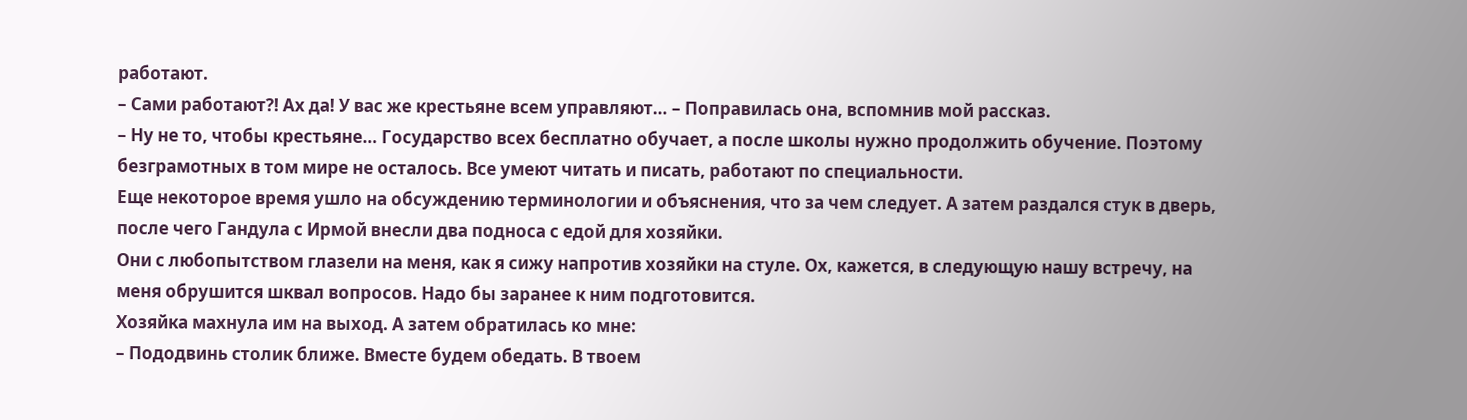работают.
– Сами работают⁈ Ах да! У вас же крестьяне всем управляют… – Поправилась она, вспомнив мой рассказ.
– Ну не то, чтобы крестьяне… Государство всех бесплатно обучает, а после школы нужно продолжить обучение. Поэтому безграмотных в том мире не осталось. Все умеют читать и писать, работают по специальности.
Еще некоторое время ушло на обсуждению терминологии и объяснения, что за чем следует. А затем раздался стук в дверь, после чего Гандула с Ирмой внесли два подноса с едой для хозяйки.
Они с любопытством глазели на меня, как я сижу напротив хозяйки на стуле. Ох, кажется, в следующую нашу встречу, на меня обрушится шквал вопросов. Надо бы заранее к ним подготовится.
Хозяйка махнула им на выход. А затем обратилась ко мне:
– Пододвинь столик ближе. Вместе будем обедать. В твоем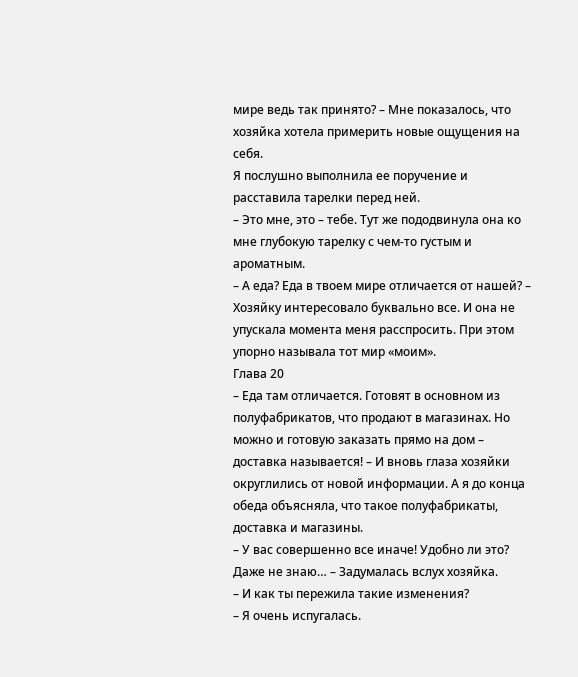мире ведь так принято? – Мне показалось, что хозяйка хотела примерить новые ощущения на себя.
Я послушно выполнила ее поручение и расставила тарелки перед ней.
– Это мне, это – тебе. Тут же пододвинула она ко мне глубокую тарелку с чем-то густым и ароматным.
– А еда? Еда в твоем мире отличается от нашей? – Хозяйку интересовало буквально все. И она не упускала момента меня расспросить. При этом упорно называла тот мир «моим».
Глава 20
– Еда там отличается. Готовят в основном из полуфабрикатов, что продают в магазинах. Но можно и готовую заказать прямо на дом – доставка называется! – И вновь глаза хозяйки округлились от новой информации. А я до конца обеда объясняла, что такое полуфабрикаты, доставка и магазины.
– У вас совершенно все иначе! Удобно ли это? Даже не знаю… – Задумалась вслух хозяйка.
– И как ты пережила такие изменения?
– Я очень испугалась.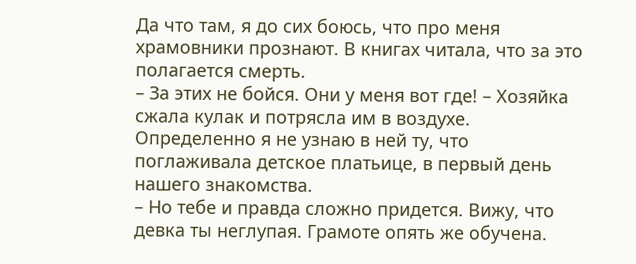Да что там, я до сих боюсь, что про меня храмовники прознают. В книгах читала, что за это полагается смерть.
– За этих не бойся. Они у меня вот где! – Хозяйка сжала кулак и потрясла им в воздухе. Определенно я не узнаю в ней ту, что поглаживала детское платьице, в первый день нашего знакомства.
– Но тебе и правда сложно придется. Вижу, что девка ты неглупая. Грамоте опять же обучена.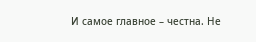И самое главное – честна. Не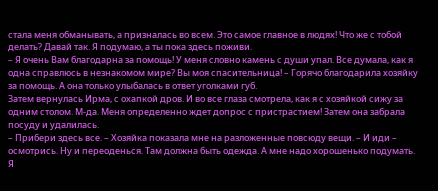стала меня обманывать, а призналась во всем. Это самое главное в людях! Что же с тобой делать? Давай так. Я подумаю, а ты пока здесь поживи.
– Я очень Вам благодарна за помощь! У меня словно камень с души упал. Все думала, как я одна справлюсь в незнакомом мире? Вы моя спасительница! – Горячо благодарила хозяйку за помощь. А она только улыбалась в ответ уголками губ.
Затем вернулась Ирма, с охапкой дров. И во все глаза смотрела, как я с хозяйкой сижу за одним столом. М-да. Меня определенно ждет допрос с пристрастием! Затем она забрала посуду и удалилась.
– Прибери здесь все. – Хозяйка показала мне на разложенные повсюду вещи. – И иди – осмотрись. Ну и переоденься. Там должна быть одежда. А мне надо хорошенько подумать.
Я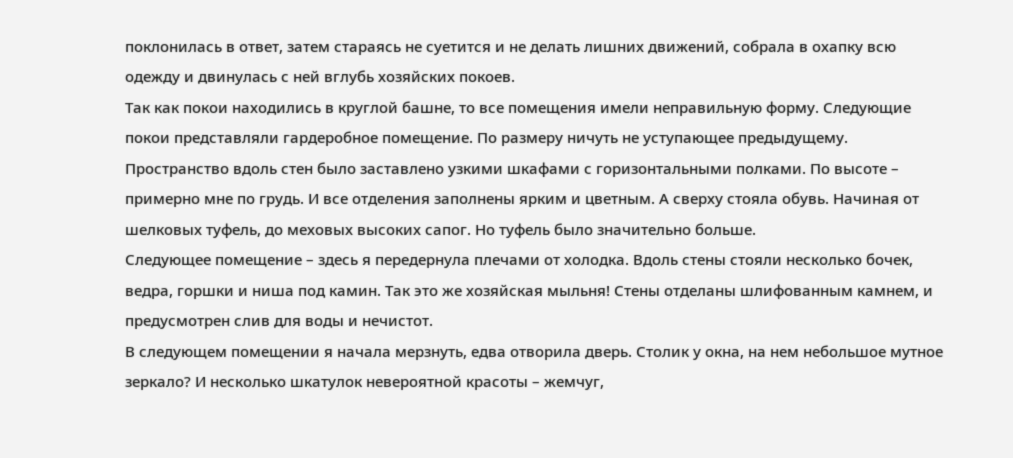поклонилась в ответ, затем стараясь не суетится и не делать лишних движений, собрала в охапку всю одежду и двинулась с ней вглубь хозяйских покоев.
Так как покои находились в круглой башне, то все помещения имели неправильную форму. Следующие покои представляли гардеробное помещение. По размеру ничуть не уступающее предыдущему. Пространство вдоль стен было заставлено узкими шкафами с горизонтальными полками. По высоте – примерно мне по грудь. И все отделения заполнены ярким и цветным. А сверху стояла обувь. Начиная от шелковых туфель, до меховых высоких сапог. Но туфель было значительно больше.
Следующее помещение – здесь я передернула плечами от холодка. Вдоль стены стояли несколько бочек, ведра, горшки и ниша под камин. Так это же хозяйская мыльня! Стены отделаны шлифованным камнем, и предусмотрен слив для воды и нечистот.
В следующем помещении я начала мерзнуть, едва отворила дверь. Столик у окна, на нем небольшое мутное зеркало? И несколько шкатулок невероятной красоты – жемчуг,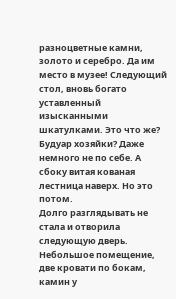разноцветные камни, золото и серебро. Да им место в музее! Следующий стол, вновь богато уставленный изысканными шкатулками. Это что же? Будуар хозяйки? Даже немного не по себе. А сбоку витая кованая лестница наверх. Но это потом.
Долго разглядывать не стала и отворила следующую дверь. Небольшое помещение, две кровати по бокам, камин у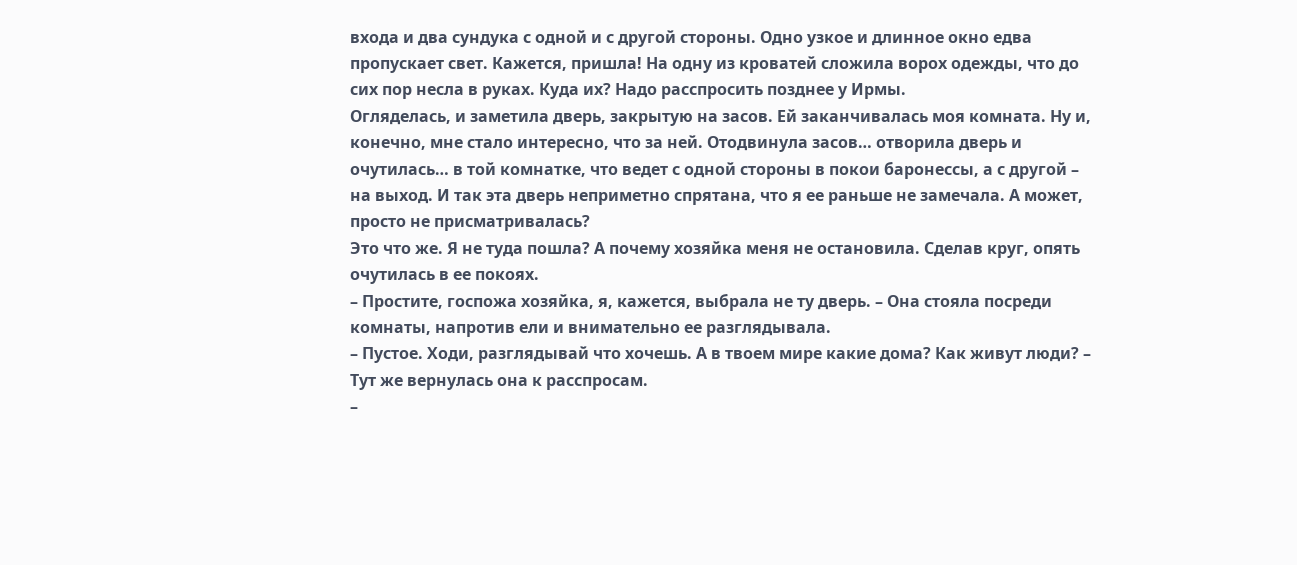входа и два сундука с одной и с другой стороны. Одно узкое и длинное окно едва пропускает свет. Кажется, пришла! На одну из кроватей сложила ворох одежды, что до сих пор несла в руках. Куда их? Надо расспросить позднее у Ирмы.
Огляделась, и заметила дверь, закрытую на засов. Ей заканчивалась моя комната. Ну и, конечно, мне стало интересно, что за ней. Отодвинула засов… отворила дверь и очутилась… в той комнатке, что ведет с одной стороны в покои баронессы, а с другой – на выход. И так эта дверь неприметно спрятана, что я ее раньше не замечала. А может, просто не присматривалась?
Это что же. Я не туда пошла? А почему хозяйка меня не остановила. Сделав круг, опять очутилась в ее покоях.
– Простите, госпожа хозяйка, я, кажется, выбрала не ту дверь. – Она стояла посреди комнаты, напротив ели и внимательно ее разглядывала.
– Пустое. Ходи, разглядывай что хочешь. А в твоем мире какие дома? Как живут люди? – Тут же вернулась она к расспросам.
–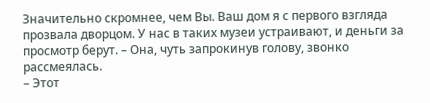Значительно скромнее, чем Вы. Ваш дом я с первого взгляда прозвала дворцом. У нас в таких музеи устраивают, и деньги за просмотр берут. – Она, чуть запрокинув голову, звонко рассмеялась.
– Этот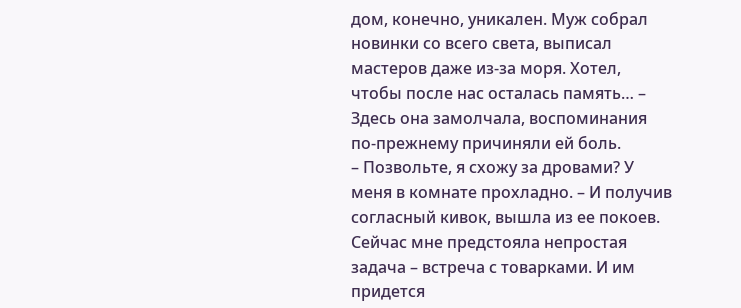дом, конечно, уникален. Муж собрал новинки со всего света, выписал мастеров даже из-за моря. Хотел, чтобы после нас осталась память… – Здесь она замолчала, воспоминания по-прежнему причиняли ей боль.
– Позвольте, я схожу за дровами? У меня в комнате прохладно. – И получив согласный кивок, вышла из ее покоев.
Сейчас мне предстояла непростая задача – встреча с товарками. И им придется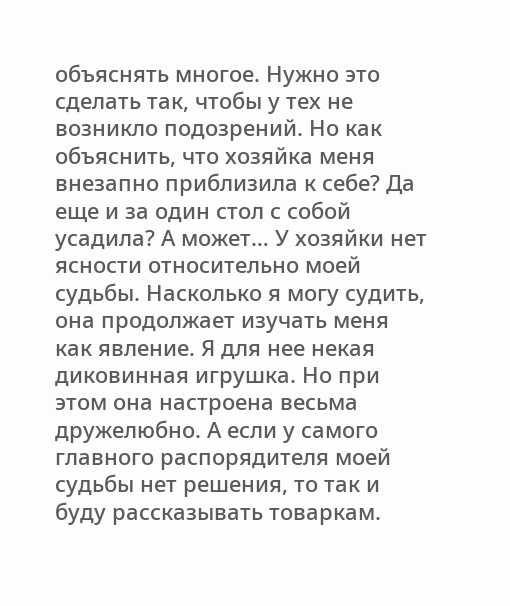объяснять многое. Нужно это сделать так, чтобы у тех не возникло подозрений. Но как объяснить, что хозяйка меня внезапно приблизила к себе? Да еще и за один стол с собой усадила? А может… У хозяйки нет ясности относительно моей судьбы. Насколько я могу судить, она продолжает изучать меня как явление. Я для нее некая диковинная игрушка. Но при этом она настроена весьма дружелюбно. А если у самого главного распорядителя моей судьбы нет решения, то так и буду рассказывать товаркам.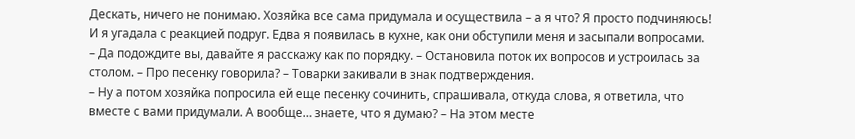Дескать, ничего не понимаю. Хозяйка все сама придумала и осуществила – а я что? Я просто подчиняюсь!
И я угадала с реакцией подруг. Едва я появилась в кухне, как они обступили меня и засыпали вопросами.
– Да подождите вы, давайте я расскажу как по порядку. – Остановила поток их вопросов и устроилась за столом. – Про песенку говорила? – Товарки закивали в знак подтверждения.
– Ну а потом хозяйка попросила ей еще песенку сочинить, спрашивала, откуда слова, я ответила, что вместе с вами придумали. А вообще… знаете, что я думаю? – На этом месте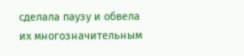сделала паузу и обвела их многозначительным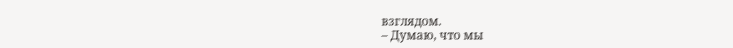взглядом.
– Думаю, что мы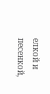елкой и песенкой,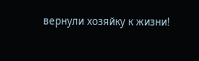вернули хозяйку к жизни!